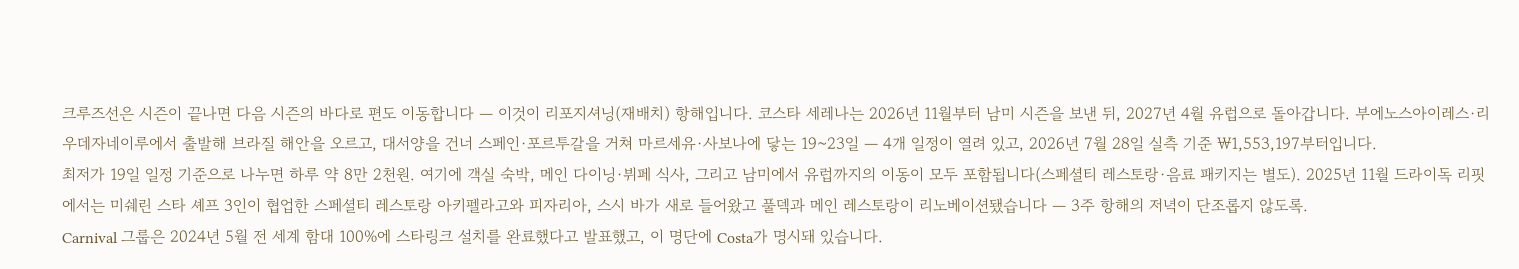크루즈선은 시즌이 끝나면 다음 시즌의 바다로 편도 이동합니다 — 이것이 리포지셔닝(재배치) 항해입니다. 코스타 세레나는 2026년 11월부터 남미 시즌을 보낸 뒤, 2027년 4월 유럽으로 돌아갑니다. 부에노스아이레스·리우데자네이루에서 출발해 브라질 해안을 오르고, 대서양을 건너 스페인·포르투갈을 거쳐 마르세유·사보나에 닿는 19~23일 — 4개 일정이 열려 있고, 2026년 7월 28일 실측 기준 ₩1,553,197부터입니다.
최저가 19일 일정 기준으로 나누면 하루 약 8만 2천원. 여기에 객실 숙박, 메인 다이닝·뷔페 식사, 그리고 남미에서 유럽까지의 이동이 모두 포함됩니다(스페셜티 레스토랑·음료 패키지는 별도). 2025년 11월 드라이독 리핏에서는 미쉐린 스타 셰프 3인이 협업한 스페셜티 레스토랑 아키펠라고와 피자리아, 스시 바가 새로 들어왔고 풀덱과 메인 레스토랑이 리노베이션됐습니다 — 3주 항해의 저녁이 단조롭지 않도록.
Carnival 그룹은 2024년 5월 전 세계 함대 100%에 스타링크 설치를 완료했다고 발표했고, 이 명단에 Costa가 명시돼 있습니다.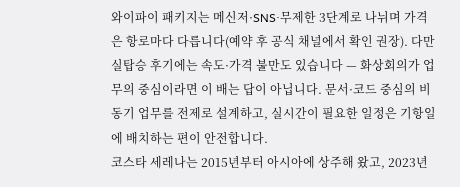와이파이 패키지는 메신저·SNS·무제한 3단계로 나뉘며 가격은 항로마다 다릅니다(예약 후 공식 채널에서 확인 권장). 다만 실탑승 후기에는 속도·가격 불만도 있습니다 — 화상회의가 업무의 중심이라면 이 배는 답이 아닙니다. 문서·코드 중심의 비동기 업무를 전제로 설계하고, 실시간이 필요한 일정은 기항일에 배치하는 편이 안전합니다.
코스타 세레나는 2015년부터 아시아에 상주해 왔고, 2023년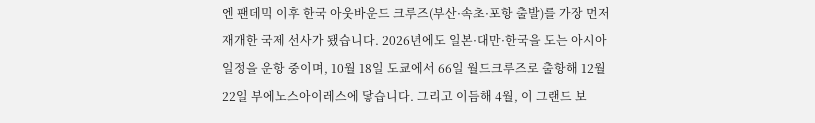엔 팬데믹 이후 한국 아웃바운드 크루즈(부산·속초·포항 출발)를 가장 먼저 재개한 국제 선사가 됐습니다. 2026년에도 일본·대만·한국을 도는 아시아 일정을 운항 중이며, 10월 18일 도쿄에서 66일 월드크루즈로 출항해 12월 22일 부에노스아이레스에 닿습니다. 그리고 이듬해 4월, 이 그랜드 보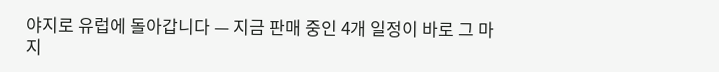야지로 유럽에 돌아갑니다 — 지금 판매 중인 4개 일정이 바로 그 마지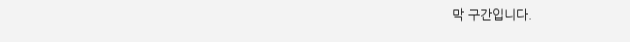막 구간입니다.